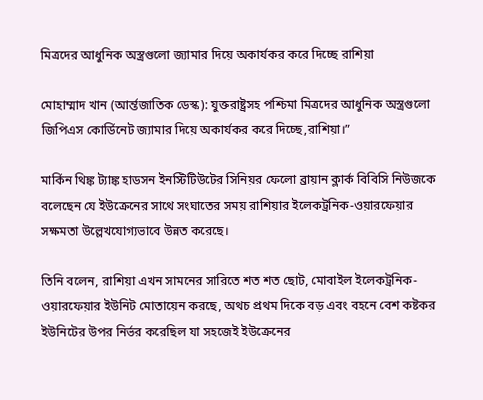মিত্রদের আধুনিক অস্ত্রগুলো জ্যামার দিয়ে অকার্যকর করে দিচ্ছে রাশিয়া

মোহাম্মাদ খান (আর্ন্তজাতিক ডেস্ক): যুক্তরাষ্ট্রসহ পশ্চিমা মিত্রদের আধুনিক অস্ত্রগুলো জিপিএস কোর্ডিনেট জ্যামার দিয়ে অকার্যকর করে দিচ্ছে,রাশিয়া।”

মার্কিন থিঙ্ক ট্যাঙ্ক হাডসন ইনস্টিটিউটের সিনিয়র ফেলো ব্রায়ান ক্লার্ক বিবিসি নিউজকে বলেছেন যে ইউক্রেনের সাথে সংঘাতের সময় রাশিয়ার ইলেকট্রনিক-ওয়ারফেয়ার সক্ষমতা উল্লেখযোগ্যভাবে উন্নত করেছে।

তিনি বলেন, রাশিয়া এখন সামনের সারিতে শত শত ছোট, মোবাইল ইলেকট্রনিক-ওয়ারফেয়ার ইউনিট মোতায়েন করছে, অথচ প্রথম দিকে বড় এবং বহনে বেশ কষ্টকর ইউনিটের উপর নির্ভর করেছিল যা সহজেই ইউক্রেনের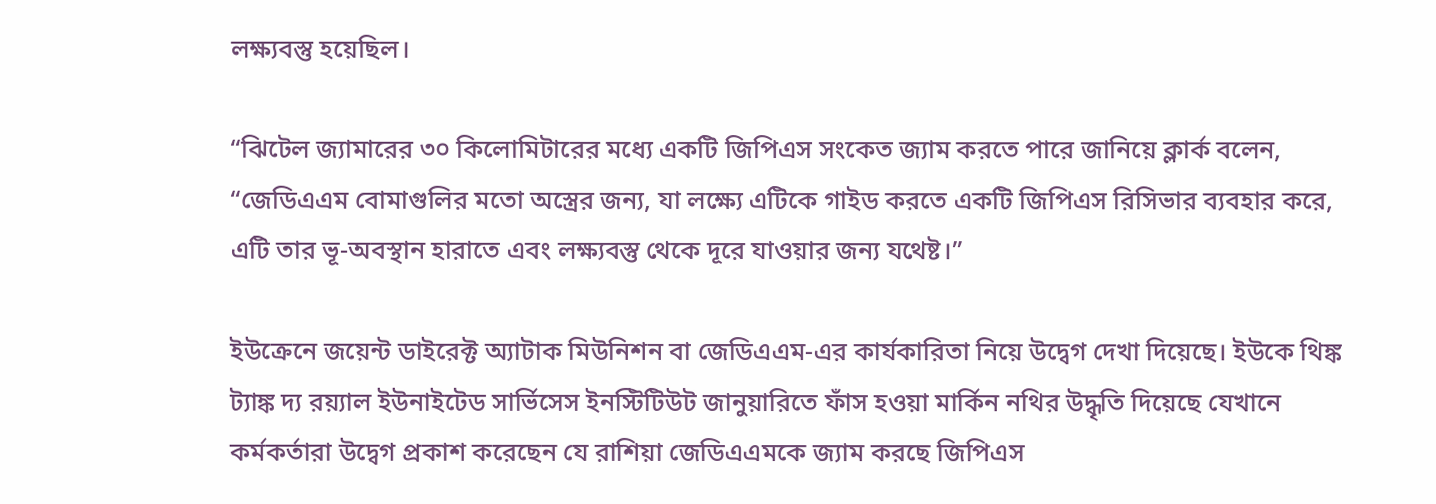লক্ষ্যবস্তু হয়েছিল।

“ঝিটেল জ্যামারের ৩০ কিলোমিটারের মধ্যে একটি জিপিএস সংকেত জ্যাম করতে পারে জানিয়ে ক্লার্ক বলেন, “জেডিএএম বোমাগুলির মতো অস্ত্রের জন্য, যা লক্ষ্যে এটিকে গাইড করতে একটি জিপিএস রিসিভার ব্যবহার করে, এটি তার ভূ-অবস্থান হারাতে এবং লক্ষ্যবস্তু থেকে দূরে যাওয়ার জন্য যথেষ্ট।”

ইউক্রেনে জয়েন্ট ডাইরেক্ট অ্যাটাক মিউনিশন বা জেডিএএম-এর কার্যকারিতা নিয়ে উদ্বেগ দেখা দিয়েছে। ইউকে থিঙ্ক ট্যাঙ্ক দ্য রয়্যাল ইউনাইটেড সার্ভিসেস ইনস্টিটিউট জানুয়ারিতে ফাঁস হওয়া মার্কিন নথির উদ্ধৃতি দিয়েছে যেখানে কর্মকর্তারা উদ্বেগ প্রকাশ করেছেন যে রাশিয়া জেডিএএমকে জ্যাম করছে জিপিএস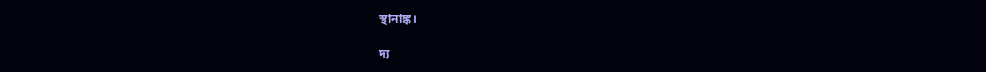স্থানাঙ্ক।

দ্য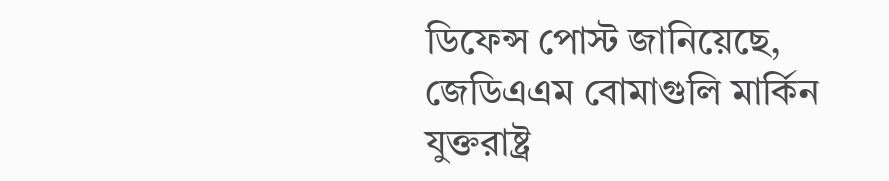ডিফেন্স পোস্ট জানিয়েছে, জেডিএএম বোমাগুলি মার্কিন যুক্তরাষ্ট্র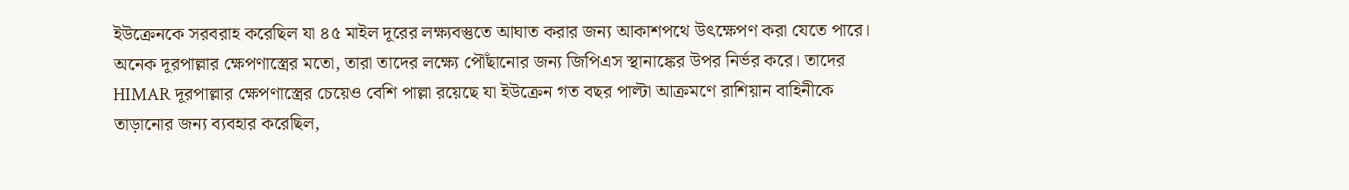ইউক্রেনকে সরবরাহ করেছিল যা ৪৫ মাইল দূরের লক্ষ্যবস্তুতে আঘাত করার জন্য আকাশপথে উৎক্ষেপণ করা যেতে পারে। অনেক দূরপাল্লার ক্ষেপণাস্ত্রের মতো, তারা তাদের লক্ষ্যে পৌঁছানোর জন্য জিপিএস স্থানাঙ্কের উপর নির্ভর করে। তাদের HIMAR দূরপাল্লার ক্ষেপণাস্ত্রের চেয়েও বেশি পাল্লা রয়েছে যা ইউক্রেন গত বছর পাল্টা আক্রমণে রাশিয়ান বাহিনীকে তাড়ানোর জন্য ব্যবহার করেছিল,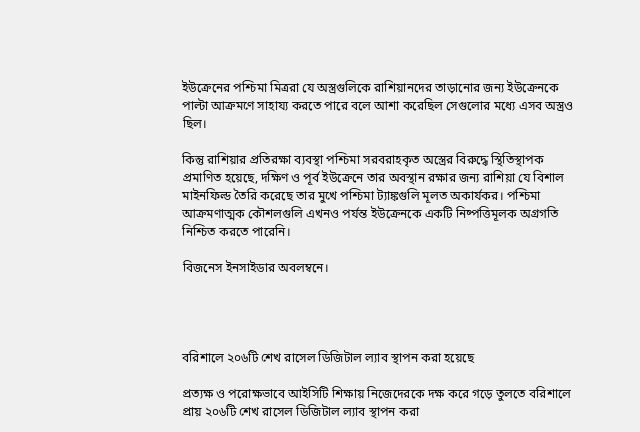ইউক্রেনের পশ্চিমা মিত্ররা যে অস্ত্রগুলিকে রাশিয়ানদের তাড়ানোর জন্য ইউক্রেনকে পাল্টা আক্রমণে সাহায্য করতে পারে বলে আশা করেছিল সেগুলোর মধ্যে এসব অস্ত্রও ছিল।

কিন্তু রাশিয়ার প্রতিরক্ষা ব্যবস্থা পশ্চিমা সরবরাহকৃত অস্ত্রের বিরুদ্ধে স্থিতিস্থাপক প্রমাণিত হয়েছে, দক্ষিণ ও পূর্ব ইউক্রেনে তার অবস্থান রক্ষার জন্য রাশিয়া যে বিশাল মাইনফিল্ড তৈরি করেছে তার মুখে পশ্চিমা ট্যাঙ্কগুলি মূলত অকার্যকর। পশ্চিমা আক্রমণাত্মক কৌশলগুলি এখনও পর্যন্ত ইউক্রেনকে একটি নিষ্পত্তিমূলক অগ্রগতি নিশ্চিত করতে পারেনি।

বিজনেস ইনসাইডার অবলম্বনে।




বরিশালে ২০৬টি শেখ রাসেল ডিজিটাল ল্যাব স্থাপন করা হয়েছে

প্রত্যক্ষ ও পরোক্ষভাবে আইসিটি শিক্ষায় নিজেদেরকে দক্ষ করে গড়ে তুলতে বরিশালে প্রায় ২০৬টি শেখ রাসেল ডিজিটাল ল্যাব স্থাপন করা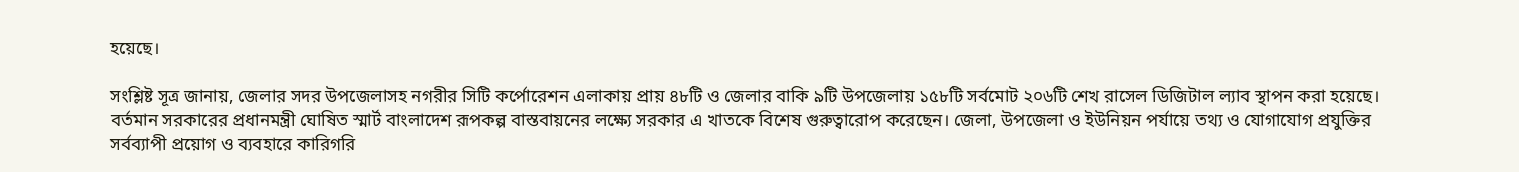হয়েছে।

সংশ্লিষ্ট সূত্র জানায়, জেলার সদর উপজেলাসহ নগরীর সিটি কর্পোরেশন এলাকায় প্রায় ৪৮টি ও জেলার বাকি ৯টি উপজেলায় ১৫৮টি সর্বমোট ২০৬টি শেখ রাসেল ডিজিটাল ল্যাব স্থাপন করা হয়েছে। বর্তমান সরকারের প্রধানমন্ত্রী ঘোষিত স্মার্ট বাংলাদেশ রূপকল্প বাস্তবায়নের লক্ষ্যে সরকার এ খাতকে বিশেষ গুরুত্বারোপ করেছেন। জেলা, উপজেলা ও ইউনিয়ন পর্যায়ে তথ্য ও যোগাযোগ প্রযুক্তির সর্বব্যাপী প্রয়োগ ও ব্যবহারে কারিগরি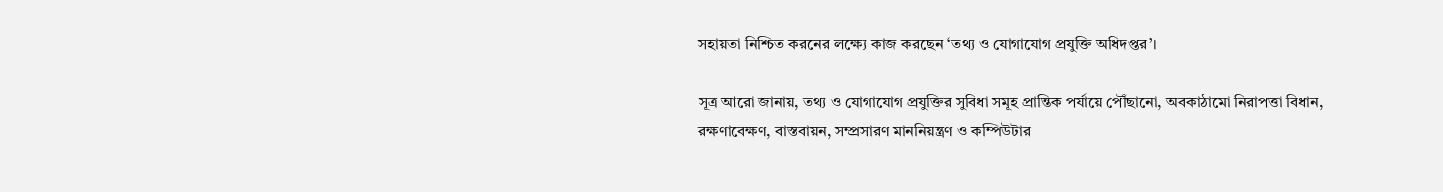সহায়তা নিশ্চিত করনের লক্ষ্যে কাজ করছেন ‘তথ্য ও যোগাযোগ প্রযুক্তি অধিদপ্তর’।

সূত্র আরো জানায়, তথ্য ও যোগাযোগ প্রযুক্তির সুবিধা সমূহ প্রান্তিক পর্যায়ে পৌঁছানো, অবকাঠামো নিরাপত্তা বিধান, রক্ষণাবেক্ষণ, বাস্তবায়ন, সম্প্রসারণ মাননিয়ন্ত্রণ ও কম্পিউটার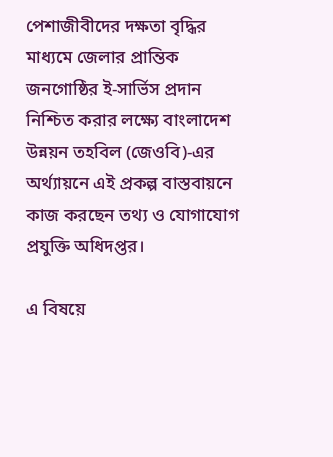পেশাজীবীদের দক্ষতা বৃদ্ধির মাধ্যমে জেলার প্রান্তিক জনগোষ্ঠির ই-সার্ভিস প্রদান নিশ্চিত করার লক্ষ্যে বাংলাদেশ উন্নয়ন তহবিল (জেওবি)-এর অর্থ্যায়নে এই প্রকল্প বাস্তবায়নে কাজ করছেন তথ্য ও যোগাযোগ প্রযুক্তি অধিদপ্তর।

এ বিষয়ে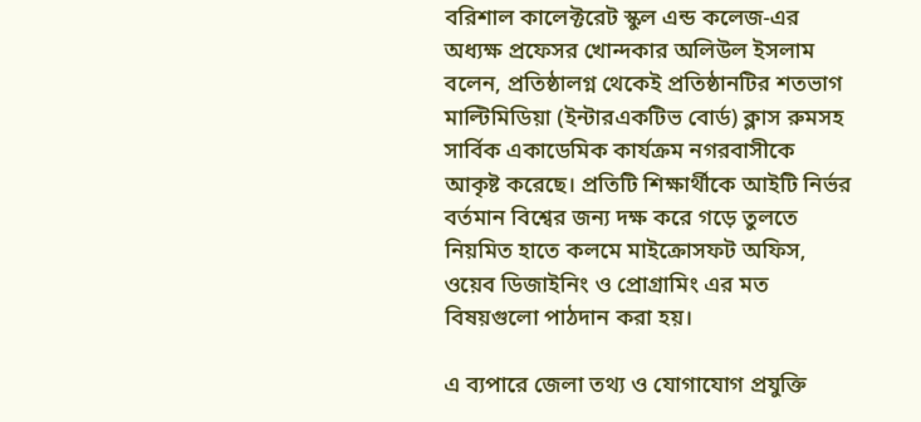বরিশাল কালেক্টরেট স্কুল এন্ড কলেজ-এর অধ্যক্ষ প্রফেসর খোন্দকার অলিউল ইসলাম বলেন, প্রতিষ্ঠালগ্ন থেকেই প্রতিষ্ঠানটির শতভাগ মাল্টিমিডিয়া (ইন্টারএকটিভ বোর্ড) ক্লাস রুমসহ সার্বিক একাডেমিক কার্যক্রম নগরবাসীকে আকৃষ্ট করেছে। প্রতিটি শিক্ষার্থীকে আইটি নির্ভর বর্তমান বিশ্বের জন্য দক্ষ করে গড়ে তুলতে নিয়মিত হাতে কলমে মাইক্রোসফট অফিস, ওয়েব ডিজাইনিং ও প্রোগ্রামিং এর মত বিষয়গুলো পাঠদান করা হয়।

এ ব্যপারে জেলা তথ্য ও যোগাযোগ প্রযুক্তি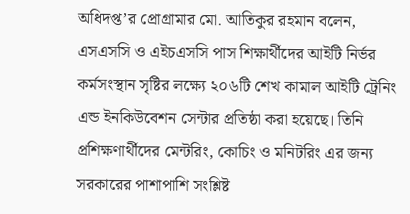অধিদপ্ত’র প্রোগ্রামার মো. আতিকুর রহমান বলেন, এসএসসি ও এইচএসসি পাস শিক্ষার্থীদের আইটি নির্ভর কর্মসংস্থান সৃষ্টির লক্ষ্যে ২০৬টি শেখ কামাল আইটি ট্রেনিং এন্ড ইনকিউবেশন সেন্টার প্রতিষ্ঠা করা হয়েছে। তিনি প্রশিক্ষণার্থীদের মেন্টরিং, কোচিং ও মনিটরিং এর জন্য সরকারের পাশাপাশি সংশ্লিষ্ট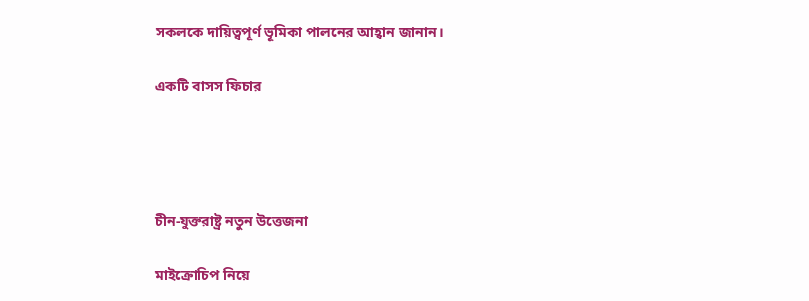সকলকে দায়িত্বপূর্ণ ভূমিকা পালনের আহ্বান জানান।

একটি বাসস ফিচার




চীন-যুক্তরাষ্ট্র নতুন উত্তেজনা

মাইক্রোচিপ নিয়ে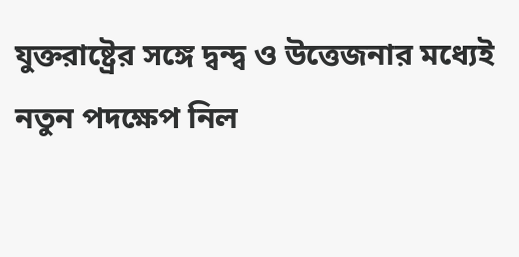যুক্তরাষ্ট্রের সঙ্গে দ্বন্দ্ব ও উত্তেজনার মধ্যেই নতুন পদক্ষেপ নিল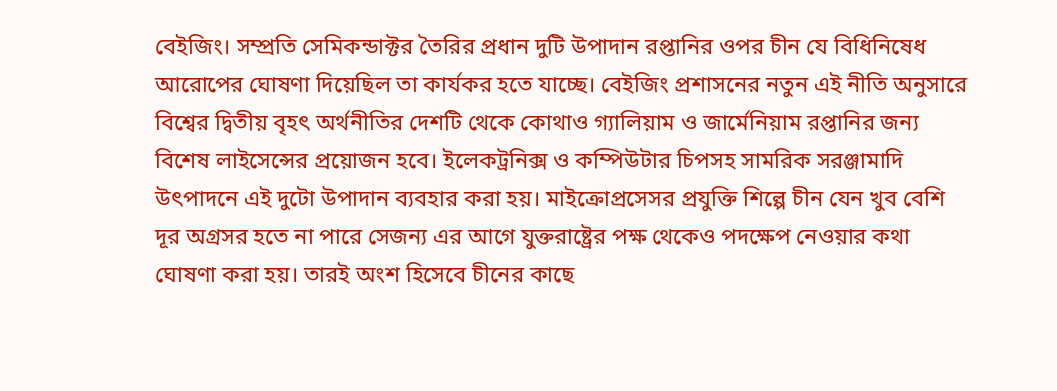বেইজিং। সম্প্রতি সেমিকন্ডাক্টর তৈরির প্রধান দুটি উপাদান রপ্তানির ওপর চীন যে বিধিনিষেধ আরোপের ঘোষণা দিয়েছিল তা কার্যকর হতে যাচ্ছে। বেইজিং প্রশাসনের নতুন এই নীতি অনুসারে বিশ্বের দ্বিতীয় বৃহৎ অর্থনীতির দেশটি থেকে কোথাও গ্যালিয়াম ও জার্মেনিয়াম রপ্তানির জন্য বিশেষ লাইসেন্সের প্রয়োজন হবে। ইলেকট্রনিক্স ও কম্পিউটার চিপসহ সামরিক সরঞ্জামাদি উৎপাদনে এই দুটো উপাদান ব্যবহার করা হয়। মাইক্রোপ্রসেসর প্রযুক্তি শিল্পে চীন যেন খুব বেশি দূর অগ্রসর হতে না পারে সেজন্য এর আগে যুক্তরাষ্ট্রের পক্ষ থেকেও পদক্ষেপ নেওয়ার কথা ঘোষণা করা হয়। তারই অংশ হিসেবে চীনের কাছে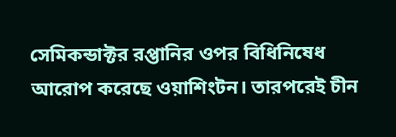সেমিকন্ডাক্টর রপ্তানির ওপর বিধিনিষেধ আরোপ করেছে ওয়াশিংটন। তারপরেই চীন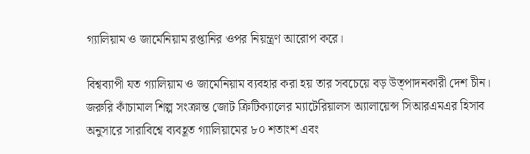গ্যালিয়াম ও জার্মেনিয়াম রপ্তানির ওপর নিয়ন্ত্রণ আরোপ করে।

বিশ্বব্যাপী যত গ্যালিয়াম ও জার্মেনিয়াম ব্যবহার করা হয় তার সবচেয়ে বড় উত্পাদনকারী দেশ চীন। জরুরি কাঁচামাল শিল্প সংক্রান্ত জোট ক্রিটিক্যালের ম্যাটেরিয়ালস অ্যালায়েন্স সিআরএমএর হিসাব অনুসারে সারাবিশ্বে ব্যবহূত গ্যালিয়ামের ৮০ শতাংশ এবং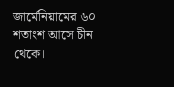জার্মেনিয়ামের ৬০ শতাংশ আসে চীন থেকে।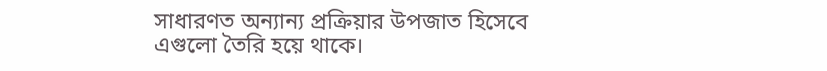সাধারণত অন্যান্য প্রক্রিয়ার উপজাত হিসেবে এগুলো তৈরি হয়ে থাকে।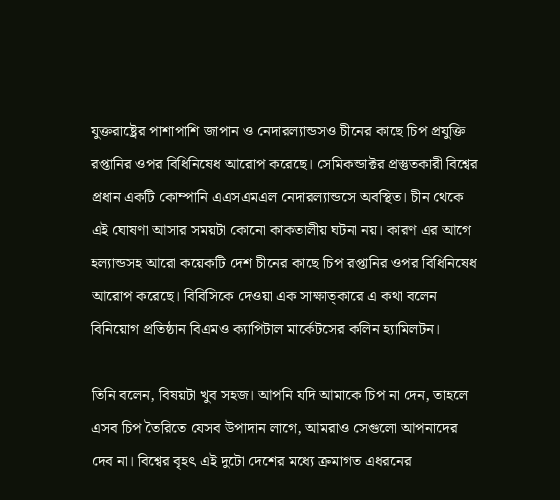যুক্তরাষ্ট্রের পাশাপাশি জাপান ও নেদারল্যান্ডসও চীনের কাছে চিপ প্রযুক্তি রপ্তানির ওপর বিধিনিষেধ আরোপ করেছে। সেমিকন্ডাক্টর প্রস্তুতকারী বিশ্বের প্রধান একটি কোম্পানি এএসএমএল নেদারল্যান্ডসে অবস্থিত। চীন থেকে এই ঘোষণা আসার সময়টা কোনো কাকতালীয় ঘটনা নয়। কারণ এর আগে হল্যান্ডসহ আরো কয়েকটি দেশ চীনের কাছে চিপ রপ্তানির ওপর বিধিনিষেধ আরোপ করেছে। বিবিসিকে দেওয়া এক সাক্ষাত্কারে এ কথা বলেন বিনিয়োগ প্রতিষ্ঠান বিএমও ক্যাপিটাল মার্কেটসের কলিন হ্যামিলটন।

তিনি বলেন, বিষয়টা খুব সহজ। আপনি যদি আমাকে চিপ না দেন, তাহলে এসব চিপ তৈরিতে যেসব উপাদান লাগে, আমরাও সেগুলো আপনাদের দেব না। বিশ্বের বৃহৎ এই দুটো দেশের মধ্যে ক্রমাগত এধরনের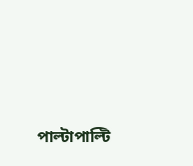পাল্টাপাল্টি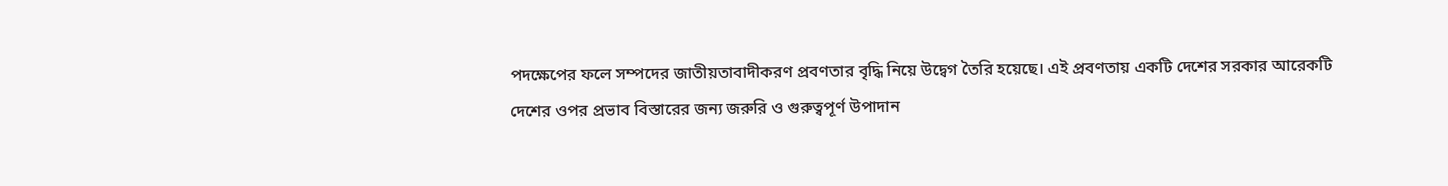পদক্ষেপের ফলে সম্পদের জাতীয়তাবাদীকরণ প্রবণতার বৃদ্ধি নিয়ে উদ্বেগ তৈরি হয়েছে। এই প্রবণতায় একটি দেশের সরকার আরেকটি দেশের ওপর প্রভাব বিস্তারের জন্য জরুরি ও গুরুত্বপূর্ণ উপাদান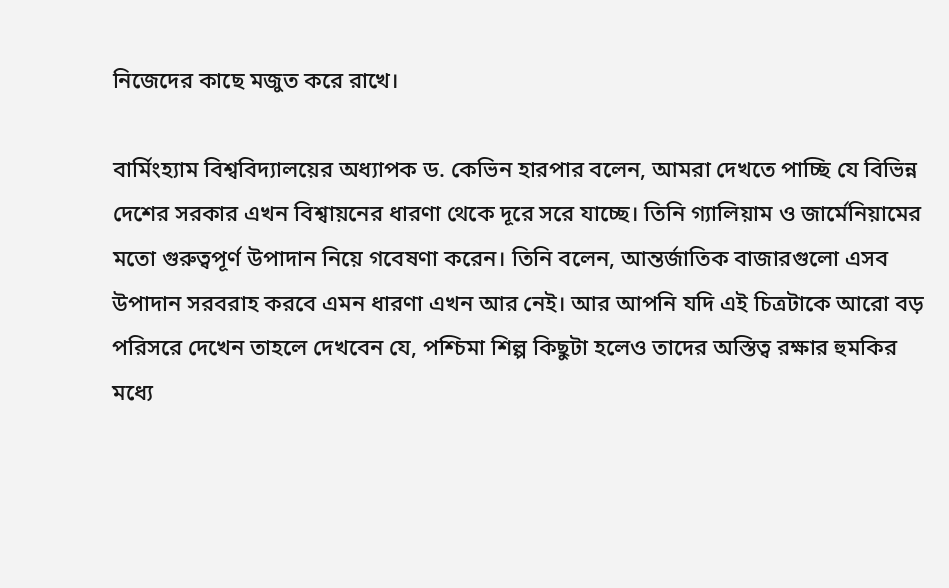নিজেদের কাছে মজুত করে রাখে।

বার্মিংহ্যাম বিশ্ববিদ্যালয়ের অধ্যাপক ড. কেভিন হারপার বলেন, আমরা দেখতে পাচ্ছি যে বিভিন্ন দেশের সরকার এখন বিশ্বায়নের ধারণা থেকে দূরে সরে যাচ্ছে। তিনি গ্যালিয়াম ও জার্মেনিয়ামের মতো গুরুত্বপূর্ণ উপাদান নিয়ে গবেষণা করেন। তিনি বলেন, আন্তর্জাতিক বাজারগুলো এসব উপাদান সরবরাহ করবে এমন ধারণা এখন আর নেই। আর আপনি যদি এই চিত্রটাকে আরো বড় পরিসরে দেখেন তাহলে দেখবেন যে, পশ্চিমা শিল্প কিছুটা হলেও তাদের অস্তিত্ব রক্ষার হুমকির মধ্যে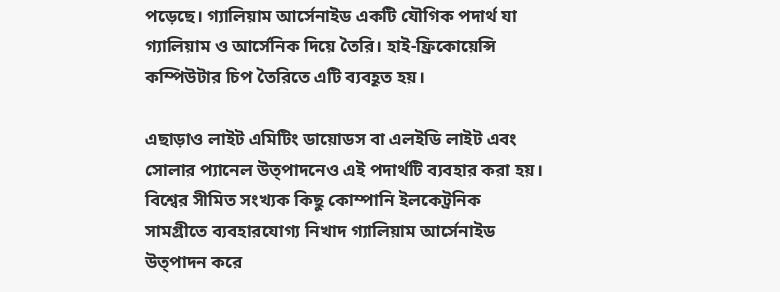পড়েছে। গ্যালিয়াম আর্সেনাইড একটি যৌগিক পদার্থ যা গ্যালিয়াম ও আর্সেনিক দিয়ে তৈরি। হাই-ফ্রিকোয়েন্সি কম্পিউটার চিপ তৈরিতে এটি ব্যবহূত হয়।

এছাড়াও লাইট এমিটিং ডায়োডস বা এলইডি লাইট এবং সোলার প্যানেল উত্পাদনেও এই পদার্থটি ব্যবহার করা হয়। বিশ্বের সীমিত সংখ্যক কিছু কোম্পানি ইলকেট্রনিক সামগ্রীতে ব্যবহারযোগ্য নিখাদ গ্যালিয়াম আর্সেনাইড উত্পাদন করে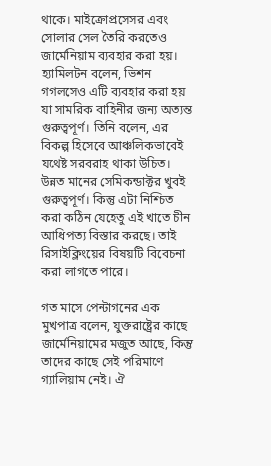থাকে। মাইক্রোপ্রসেসর এবং সোলার সেল তৈরি করতেও জার্মেনিয়াম ব্যবহার করা হয়। হ্যামিলটন বলেন, ভিশন গগলসেও এটি ব্যবহার করা হয় যা সামরিক বাহিনীর জন্য অত্যন্ত গুরুত্বপূর্ণ। তিনি বলেন, এর বিকল্প হিসেবে আঞ্চলিকভাবেই যথেষ্ট সরবরাহ থাকা উচিত। উন্নত মানের সেমিকন্ডাক্টর খুবই গুরুত্বপূর্ণ। কিন্তু এটা নিশ্চিত করা কঠিন যেহেতু এই খাতে চীন আধিপত্য বিস্তার করছে। তাই রিসাইক্লিংয়ের বিষয়টি বিবেচনা করা লাগতে পারে।

গত মাসে পেন্টাগনের এক মুখপাত্র বলেন, যুক্তরাষ্ট্রের কাছে জার্মেনিয়ামের মজুত আছে, কিন্তু তাদের কাছে সেই পরিমাণে গ্যালিয়াম নেই। ঐ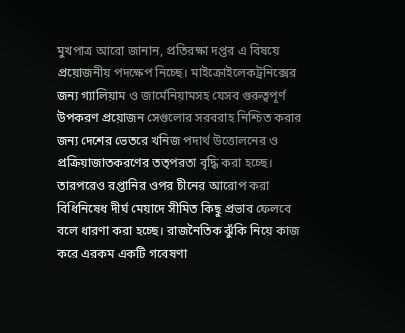মুখপাত্র আরো জানান, প্রতিরক্ষা দপ্তর এ বিষয়ে প্রয়োজনীয় পদক্ষেপ নিচ্ছে। মাইক্রোইলেকট্রনিক্সের জন্য গ্যালিয়াম ও জার্মেনিয়ামসহ যেসব গুরুত্বপূর্ণ উপকরণ প্রয়োজন সেগুলোর সরবরাহ নিশ্চিত করার জন্য দেশের ভেতরে খনিজ পদার্থ উত্তোলনের ও প্রক্রিয়াজাতকরণের তত্পরতা বৃদ্ধি করা হচ্ছে। তারপরেও রপ্তানির ওপর চীনের আরোপ করা বিধিনিষেধ দীর্ঘ মেয়াদে সীমিত কিছু প্রভাব ফেলবে বলে ধারণা করা হচ্ছে। রাজনৈতিক ঝুঁকি নিয়ে কাজ করে এরকম একটি গবেষণা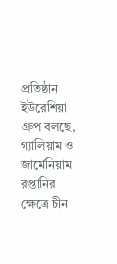প্রতিষ্ঠান ইউরেশিয়া গ্রুপ বলছে, গ্যালিয়াম ও জার্মেনিয়াম রপ্তানির ক্ষেত্রে চীন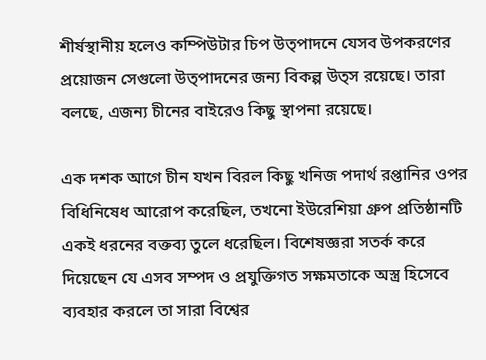শীর্ষস্থানীয় হলেও কম্পিউটার চিপ উত্পাদনে যেসব উপকরণের প্রয়োজন সেগুলো উত্পাদনের জন্য বিকল্প উত্স রয়েছে। তারা বলছে, এজন্য চীনের বাইরেও কিছু স্থাপনা রয়েছে।

এক দশক আগে চীন যখন বিরল কিছু খনিজ পদার্থ রপ্তানির ওপর বিধিনিষেধ আরোপ করেছিল, তখনো ইউরেশিয়া গ্রুপ প্রতিষ্ঠানটি একই ধরনের বক্তব্য তুলে ধরেছিল। বিশেষজ্ঞরা সতর্ক করে দিয়েছেন যে এসব সম্পদ ও প্রযুক্তিগত সক্ষমতাকে অস্ত্র হিসেবে ব্যবহার করলে তা সারা বিশ্বের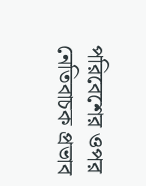পরিবেশের ওপর নেতিবাচক প্রভাব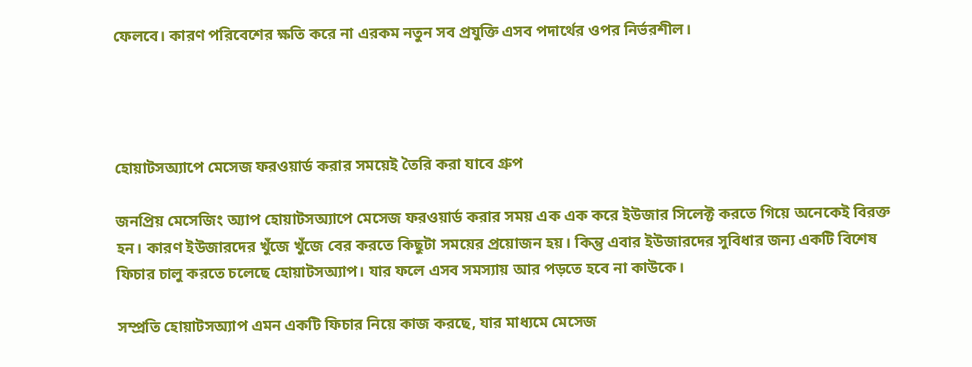ফেলবে। কারণ পরিবেশের ক্ষতি করে না এরকম নতুন সব প্রযুক্তি এসব পদার্থের ওপর নির্ভরশীল।




হোয়াটসঅ্যাপে মেসেজ ফরওয়ার্ড করার সময়েই তৈরি করা যাবে গ্রুপ

জনপ্রিয় মেসেজিং অ্যাপ হোয়াটসঅ্যাপে মেসেজ ফরওয়ার্ড করার সময় এক এক করে ইউজার সিলেক্ট করতে গিয়ে অনেকেই বিরক্ত হন। কারণ ইউজারদের খুঁজে খুঁজে বের করতে কিছুটা সময়ের প্রয়োজন হয়। কিন্তু এবার ইউজারদের সুবিধার জন্য একটি বিশেষ ফিচার চালু করতে চলেছে হোয়াটসঅ্যাপ। যার ফলে এসব সমস্যায় আর পড়তে হবে না কাউকে।

সম্প্রতি হোয়াটসঅ্যাপ এমন একটি ফিচার নিয়ে কাজ করছে, যার মাধ্যমে মেসেজ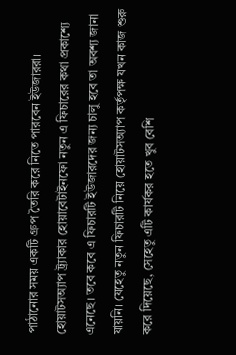পাঠানোর সময় একটি গ্রুপ তৈরি করে নিতে পারবেন ইউজাররা। হোয়াটসঅ্যাপ ট্র্যাকার হোয়াবেটাইনফো নতুন এ ফিচারের কথা প্রকাশ্যে এনেছে। তবে কবে এ ফিচারটি ইউজারদের জন্য চালু হবে তা অবশ্য জানা যায়নি। যেহেতু নতুন ফিচারটি নিয়ে হোয়াটসঅ্যাপ কর্তৃপক্ষ যখন কাজ শুরু করে দিয়েছে, সেহেতু এটি কার্যকর হতে খুব বেশি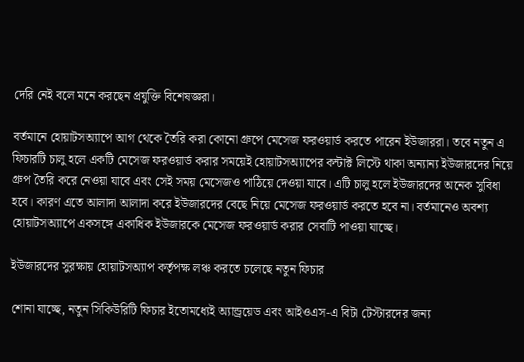দেরি নেই বলে মনে করছেন প্রযুক্তি বিশেষজ্ঞরা।

বর্তমানে হোয়াটসঅ্যাপে আগ থেকে তৈরি করা কোনো গ্রুপে মেসেজ ফরওয়ার্ড করতে পারেন ইউজাররা। তবে নতুন এ ফিচারটি চালু হলে একটি মেসেজ ফরওয়ার্ড করার সময়েই হোয়াটসঅ্যাপের কন্টাক্ট লিস্টে থাকা অন্যান্য ইউজারদের নিয়ে গ্রুপ তৈরি করে নেওয়া যাবে এবং সেই সময় মেসেজও পাঠিয়ে দেওয়া যাবে। এটি চালু হলে ইউজারদের অনেক সুবিধা হবে। কারণ এতে আলাদা আলাদা করে ইউজারদের বেছে নিয়ে মেসেজ ফরওয়ার্ড করতে হবে না। বর্তমানেও অবশ্য হোয়াটসঅ্যাপে একসঙ্গে একাধিক ইউজারকে মেসেজ ফরওয়ার্ড করার সেবাটি পাওয়া যাচ্ছে।

ইউজারদের সুরক্ষায় হোয়াটসঅ্যাপ কর্তৃপক্ষ লঞ্চ করতে চলেছে নতুন ফিচার

শোনা যাচ্ছে, নতুন সিকিউরিটি ফিচার ইতোমধ্যেই অ্যান্ড্রয়েড এবং আইওএস-এ বিটা টেস্টারদের জন্য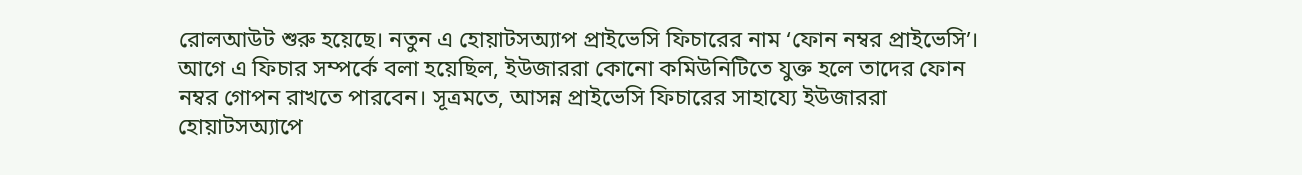রোলআউট শুরু হয়েছে। নতুন এ হোয়াটসঅ্যাপ প্রাইভেসি ফিচারের নাম ‘ফোন নম্বর প্রাইভেসি’। আগে এ ফিচার সম্পর্কে বলা হয়েছিল, ইউজাররা কোনো কমিউনিটিতে যুক্ত হলে তাদের ফোন নম্বর গোপন রাখতে পারবেন। সূত্রমতে, আসন্ন প্রাইভেসি ফিচারের সাহায্যে ইউজাররা হোয়াটসঅ্যাপে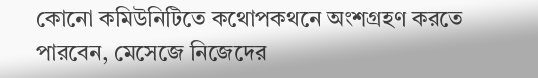কোনো কমিউনিটিতে কথোপকথনে অংশগ্রহণ করতে পারবেন, মেসেজে নিজেদের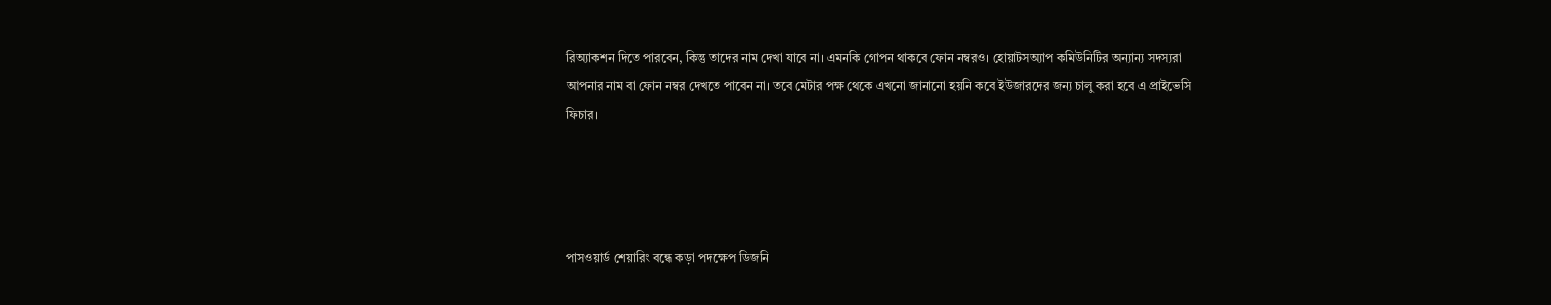রিঅ্যাকশন দিতে পারবেন, কিন্তু তাদের নাম দেখা যাবে না। এমনকি গোপন থাকবে ফোন নম্বরও। হোয়াটসঅ্যাপ কমিউনিটির অন্যান্য সদস্যরা আপনার নাম বা ফোন নম্বর দেখতে পাবেন না। তবে মেটার পক্ষ থেকে এখনো জানানো হয়নি কবে ইউজারদের জন্য চালু করা হবে এ প্রাইভেসি ফিচার।




পাসওয়ার্ড শেয়ারিং বন্ধে কড়া পদক্ষেপ ডিজনি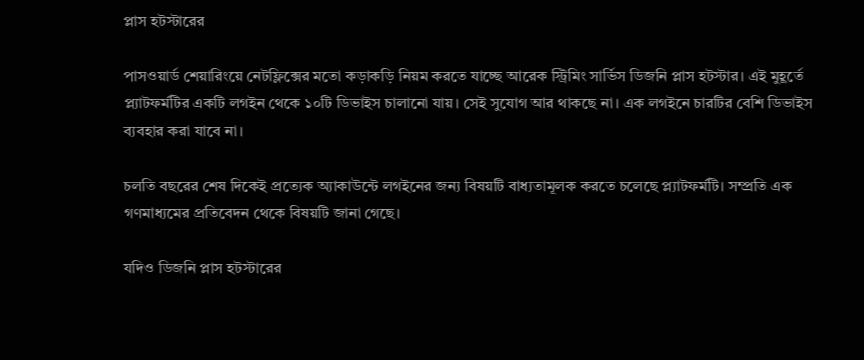প্লাস হটস্টারের

পাসওয়ার্ড শেয়ারিংয়ে নেটফ্লিক্সের মতো কড়াকড়ি নিয়ম করতে যাচ্ছে আরেক স্ট্রিমিং সার্ভিস ডিজনি প্লাস হটস্টার। এই মুহূর্তে প্ল্যাটফর্মটির একটি লগইন থেকে ১০টি ডিভাইস চালানো যায়। সেই সুযোগ আর থাকছে না। এক লগইনে চারটির বেশি ডিভাইস ব্যবহার করা যাবে না।

চলতি বছরের শেষ দিকেই প্রত্যেক অ্যাকাউন্টে লগইনের জন্য বিষয়টি বাধ্যতামূলক করতে চলেছে প্ল্যাটফর্মটি। সম্প্রতি এক গণমাধ্যমের প্রতিবেদন থেকে বিষয়টি জানা গেছে।

যদিও ডিজনি প্লাস হটস্টারের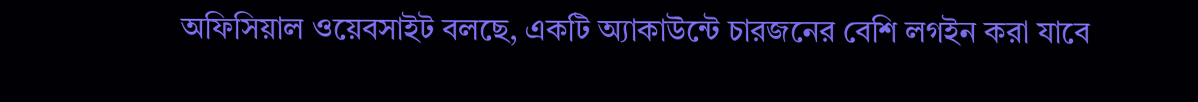অফিসিয়াল ওয়েবসাইট বলছে, একটি অ্যাকাউন্টে চারজনের বেশি লগইন করা যাবে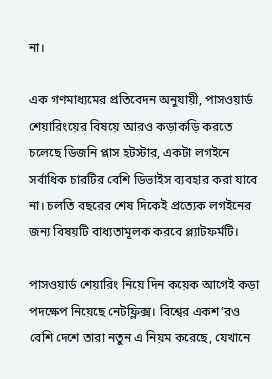না।

এক গণমাধ্যমের প্রতিবেদন অনুযায়ী, পাসওয়ার্ড শেয়ারিংয়ের বিষয়ে আরও কড়াকড়ি করতে চলেছে ডিজনি প্লাস হটস্টার, একটা লগইনে সর্বাধিক চারটির বেশি ডিভাইস ব্যবহার করা যাবে না। চলতি বছরের শেষ দিকেই প্রত্যেক লগইনের জন্য বিষয়টি বাধ্যতামূলক করবে প্ল্যাটফর্মটি।

পাসওয়ার্ড শেয়ারিং নিয়ে দিন কয়েক আগেই কড়া পদক্ষেপ নিয়েছে নেটফ্লিক্স। বিশ্বের একশ’রও বেশি দেশে তারা নতুন এ নিয়ম করেছে, যেখানে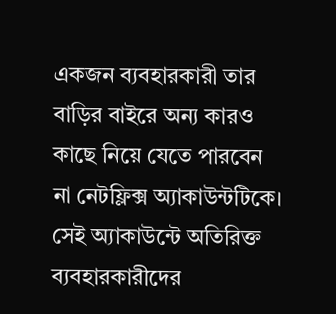একজন ব্যবহারকারী তার বাড়ির বাইরে অন্য কারও কাছে নিয়ে যেতে পারবেন না নেটফ্লিক্স অ্যাকাউন্টটিকে। সেই অ্যাকাউন্টে অতিরিক্ত ব্যবহারকারীদের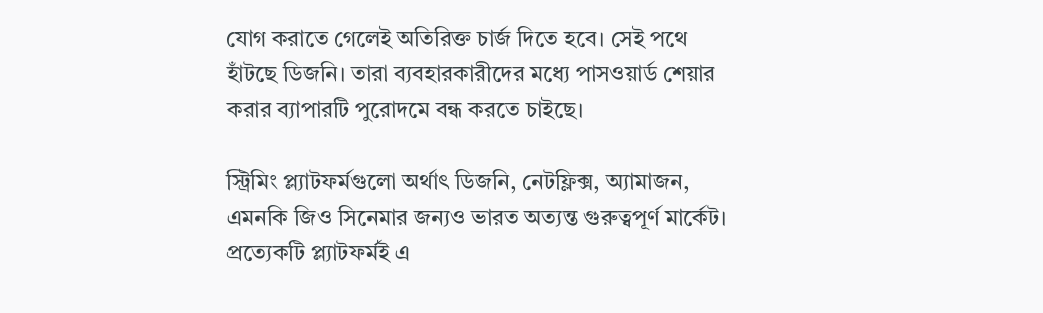যোগ করাতে গেলেই অতিরিক্ত চার্জ দিতে হবে। সেই পথে হাঁটছে ডিজনি। তারা ব্যবহারকারীদের মধ্যে পাসওয়ার্ড শেয়ার করার ব্যাপারটি পুরোদমে বন্ধ করতে চাইছে।

স্ট্রিমিং প্ল্যাটফর্মগুলো অর্থাৎ ডিজনি, নেটফ্লিক্স, অ্যামাজন, এমনকি জিও সিনেমার জন্যও ভারত অত্যন্ত গুরুত্বপূর্ণ মার্কেট। প্রত্যেকটি প্ল্যাটফর্মই এ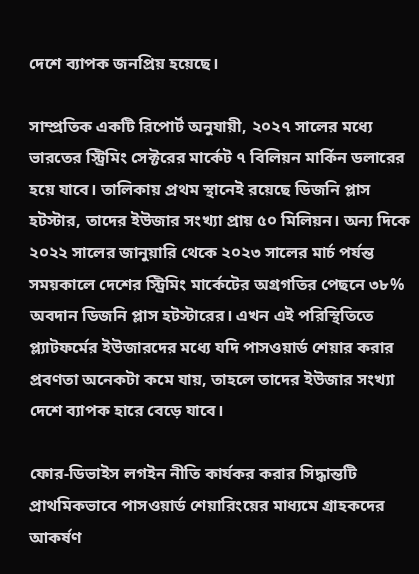দেশে ব্যাপক জনপ্রিয় হয়েছে।

সাম্প্রতিক একটি রিপোর্ট অনুযায়ী, ২০২৭ সালের মধ্যে ভারতের স্ট্রিমিং সেক্টরের মার্কেট ৭ বিলিয়ন মার্কিন ডলারের হয়ে যাবে। তালিকায় প্রথম স্থানেই রয়েছে ডিজনি প্লাস হটস্টার, তাদের ইউজার সংখ্যা প্রায় ৫০ মিলিয়ন। অন্য দিকে ২০২২ সালের জানুয়ারি থেকে ২০২৩ সালের মার্চ পর্যন্ত সময়কালে দেশের স্ট্রিমিং মার্কেটের অগ্রগতির পেছনে ৩৮% অবদান ডিজনি প্লাস হটস্টারের। এখন এই পরিস্থিতিতে প্ল্যাটফর্মের ইউজারদের মধ্যে যদি পাসওয়ার্ড শেয়ার করার প্রবণতা অনেকটা কমে যায়, তাহলে তাদের ইউজার সংখ্যা দেশে ব্যাপক হারে বেড়ে যাবে।

ফোর-ডিভাইস লগইন নীতি কার্যকর করার সিদ্ধান্তটি প্রাথমিকভাবে পাসওয়ার্ড শেয়ারিংয়ের মাধ্যমে গ্রাহকদের আকর্ষণ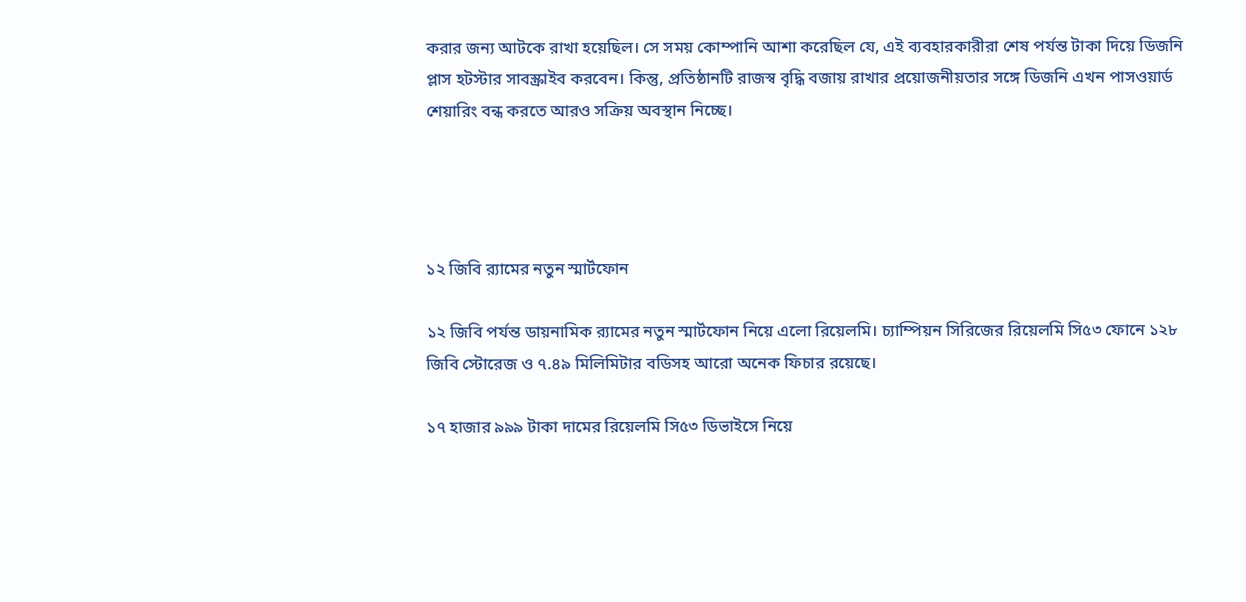করার জন্য আটকে রাখা হয়েছিল। সে সময় কোম্পানি আশা করেছিল যে, এই ব্যবহারকারীরা শেষ পর্যন্ত টাকা দিয়ে ডিজনি প্লাস হটস্টার সাবস্ক্রাইব করবেন। কিন্তু, প্রতিষ্ঠানটি রাজস্ব বৃদ্ধি বজায় রাখার প্রয়োজনীয়তার সঙ্গে ডিজনি এখন পাসওয়ার্ড শেয়ারিং বন্ধ করতে আরও সক্রিয় অবস্থান নিচ্ছে।




১২ জিবি র‍্যামের নতুন স্মার্টফোন

১২ জিবি পর্যন্ত ডায়নামিক র‍্যামের নতুন স্মার্টফোন নিয়ে এলো রিয়েলমি। চ্যাম্পিয়ন সিরিজের রিয়েলমি সি৫৩ ফোনে ১২৮ জিবি স্টোরেজ ও ৭.৪৯ মিলিমিটার বডিসহ আরো অনেক ফিচার রয়েছে।

১৭ হাজার ৯৯৯ টাকা দামের রিয়েলমি সি৫৩ ডিভাইসে নিয়ে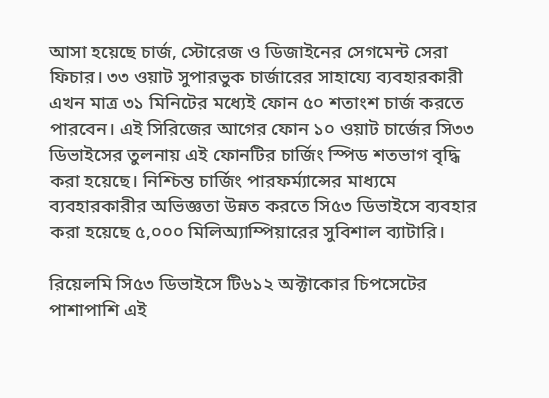আসা হয়েছে চার্জ, স্টোরেজ ও ডিজাইনের সেগমেন্ট সেরা ফিচার। ৩৩ ওয়াট সুপারভুক চার্জারের সাহায্যে ব্যবহারকারী এখন মাত্র ৩১ মিনিটের মধ্যেই ফোন ৫০ শতাংশ চার্জ করতে পারবেন। এই সিরিজের আগের ফোন ১০ ওয়াট চার্জের সি৩৩ ডিভাইসের তুলনায় এই ফোনটির চার্জিং স্পিড শতভাগ বৃদ্ধি করা হয়েছে। নিশ্চিন্ত চার্জিং পারফর্ম্যান্সের মাধ্যমে ব্যবহারকারীর অভিজ্ঞতা উন্নত করতে সি৫৩ ডিভাইসে ব্যবহার করা হয়েছে ৫,০০০ মিলিঅ্যাম্পিয়ারের সুবিশাল ব্যাটারি।

রিয়েলমি সি৫৩ ডিভাইসে টি৬১২ অক্টাকোর চিপসেটের পাশাপাশি এই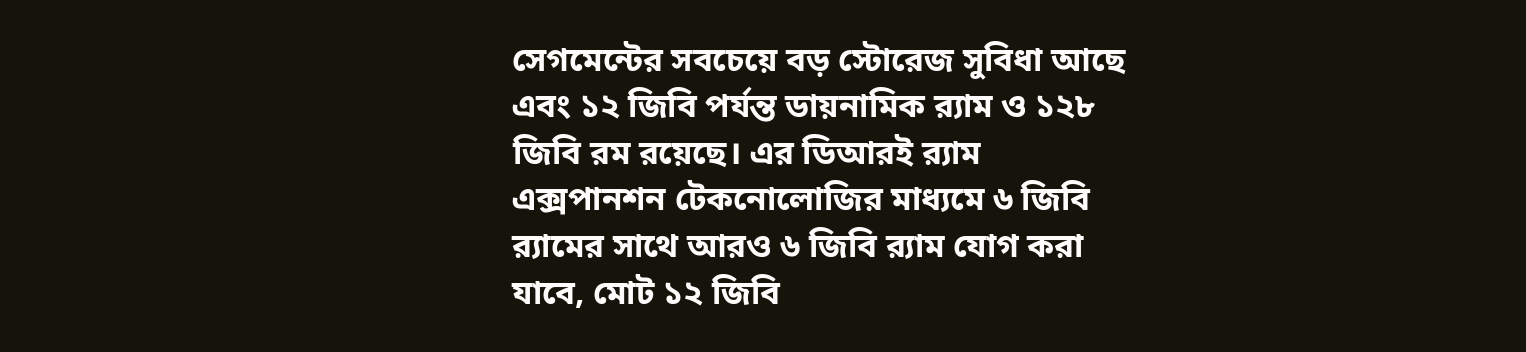সেগমেন্টের সবচেয়ে বড় স্টোরেজ সুবিধা আছে এবং ১২ জিবি পর্যন্ত ডায়নামিক র‍্যাম ও ১২৮ জিবি রম রয়েছে। এর ডিআরই র‍্যাম এক্সপানশন টেকনোলোজির মাধ্যমে ৬ জিবি র‍্যামের সাথে আরও ৬ জিবি র‍্যাম যোগ করা যাবে, মোট ১২ জিবি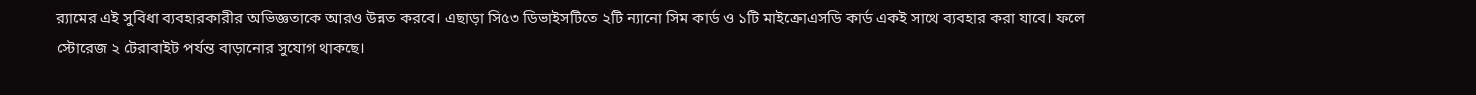র‍্যামের এই সুবিধা ব্যবহারকারীর অভিজ্ঞতাকে আরও উন্নত করবে। এছাড়া সি৫৩ ডিভাইসটিতে ২টি ন্যানো সিম কার্ড ও ১টি মাইক্রোএসডি কার্ড একই সাথে ব্যবহার করা যাবে। ফলে স্টোরেজ ২ টেরাবাইট পর্যন্ত বাড়ানোর সুযোগ থাকছে।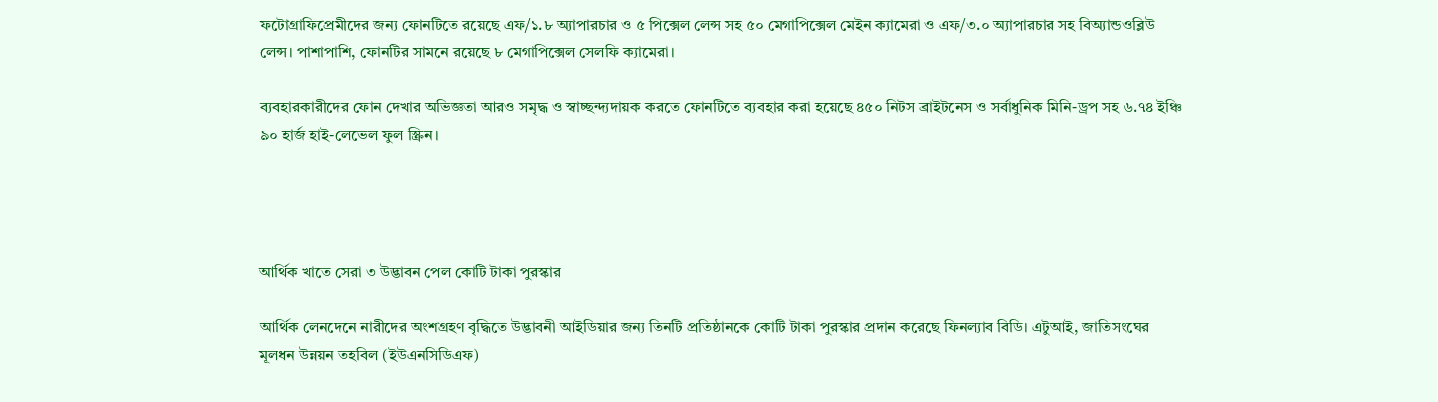ফটোগ্রাফিপ্রেমীদের জন্য ফোনটিতে রয়েছে এফ/১.৮ অ্যাপারচার ও ৫ পিক্সেল লেন্স সহ ৫০ মেগাপিক্সেল মেইন ক্যামেরা ও এফ/৩.০ অ্যাপারচার সহ বিঅ্যান্ডওব্লিউ লেন্স। পাশাপাশি, ফোনটির সামনে রয়েছে ৮ মেগাপিক্সেল সেলফি ক্যামেরা।

ব্যবহারকারীদের ফোন দেখার অভিজ্ঞতা আরও সমৃদ্ধ ও স্বাচ্ছন্দ্যদায়ক করতে ফোনটিতে ব্যবহার করা হয়েছে ৪৫০ নিটস ব্রাইটনেস ও সর্বাধুনিক মিনি-ড্রপ সহ ৬.৭৪ ইঞ্চি ৯০ হার্জ হাই-লেভেল ফুল স্ক্রিন।




আর্থিক খাতে সেরা ৩ উদ্ভাবন পেল কোটি টাকা পুরস্কার

আর্থিক লেনদেনে নারীদের অংশগ্রহণ বৃদ্ধিতে উদ্ভাবনী আইডিয়ার জন্য তিনটি প্রতিষ্ঠানকে কোটি টাকা পুরস্কার প্রদান করেছে ফিনল্যাব বিডি। এটুআই, জাতিসংঘের মূলধন উন্নয়ন তহবিল (ইউএনসিডিএফ)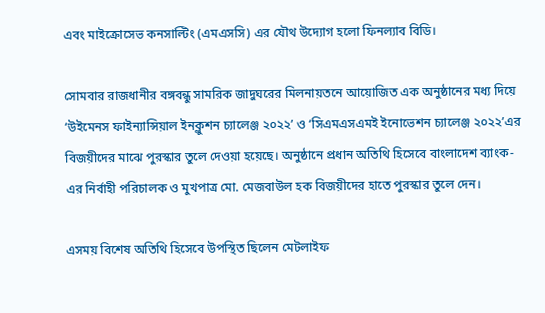এবং মাইক্রোসেভ কনসাল্টিং (এমএসসি) এর যৌথ উদ্যোগ হলো ফিনল্যাব বিডি।

সোমবার রাজধানীর বঙ্গবন্ধু সামরিক জাদুঘরের মিলনায়তনে আয়োজিত এক অনুষ্ঠানের মধ্য দিয়ে ‘উইমেনস ফাইন্যান্সিয়াল ইনক্লুশন চ্যালেঞ্জ ২০২২’ ও ‘সিএমএসএমই ইনোভেশন চ্যালেঞ্জ ২০২২’এর বিজয়ীদের মাঝে পুরস্কার তুলে দেওয়া হয়েছে। অনুষ্ঠানে প্রধান অতিথি হিসেবে বাংলাদেশ ব্যাংক-এর নির্বাহী পরিচালক ও মুখপাত্র মো. মেজবাউল হক বিজয়ীদের হাতে পুরস্কার তুলে দেন।

এসময় বিশেষ অতিথি হিসেবে উপস্থিত ছিলেন মেটলাইফ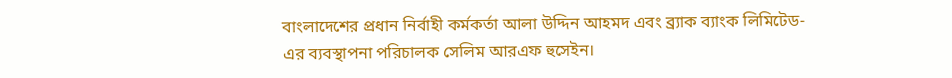বাংলাদেশের প্রধান নির্বাহী কর্মকর্তা আলা উদ্দিন আহমদ এবং ব্র্যাক ব্যাংক লিমিটেড-এর ব্যবস্থাপনা পরিচালক সেলিম আরএফ হুসেইন।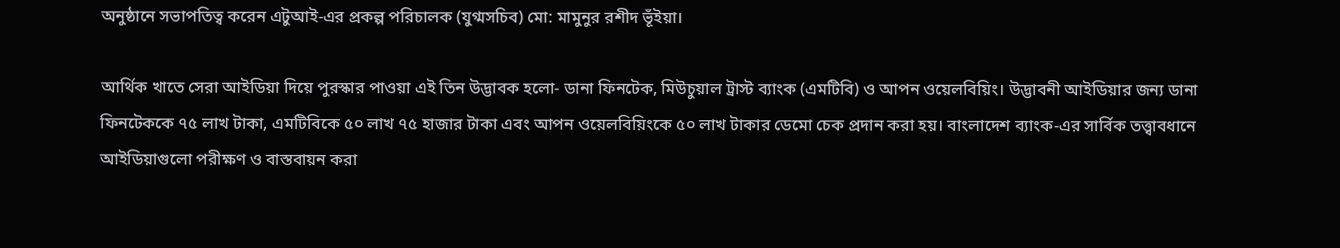অনুষ্ঠানে সভাপতিত্ব করেন এটুআই-এর প্রকল্প পরিচালক (যুগ্মসচিব) মো: মামুনুর রশীদ ভূঁইয়া।

আর্থিক খাতে সেরা আইডিয়া দিয়ে পুরস্কার পাওয়া এই তিন উদ্ভাবক হলো- ডানা ফিনটেক, মিউচুয়াল ট্রাস্ট ব্যাংক (এমটিবি) ও আপন ওয়েলবিয়িং। উদ্ভাবনী আইডিয়ার জন্য ডানা ফিনটেককে ৭৫ লাখ টাকা, এমটিবিকে ৫০ লাখ ৭৫ হাজার টাকা এবং আপন ওয়েলবিয়িংকে ৫০ লাখ টাকার ডেমো চেক প্রদান করা হয়। বাংলাদেশ ব্যাংক-এর সার্বিক তত্ত্বাবধানে আইডিয়াগুলো পরীক্ষণ ও বাস্তবায়ন করা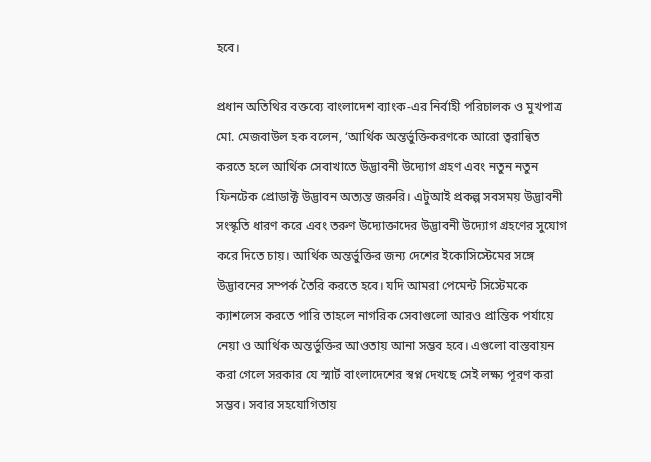হবে।

প্রধান অতিথির বক্তব্যে বাংলাদেশ ব্যাংক-এর নির্বাহী পরিচালক ও মুখপাত্র মো. মেজবাউল হক বলেন, ‘আর্থিক অন্তর্ভুক্তিকরণকে আরো ত্বরান্বিত করতে হলে আর্থিক সেবাখাতে উদ্ভাবনী উদ্যোগ গ্রহণ এবং নতুন নতুন ফিনটেক প্রোডাক্ট উদ্ভাবন অত্যন্ত জরুরি। এটুআই প্রকল্প সবসময় উদ্ভাবনী সংস্কৃতি ধারণ করে এবং তরুণ উদ্যোক্তাদের উদ্ভাবনী উদ্যোগ গ্রহণের সুযোগ করে দিতে চায়। আর্থিক অন্তর্ভুক্তির জন্য দেশের ইকোসিস্টেমের সঙ্গে উদ্ভাবনের সম্পর্ক তৈরি করতে হবে। যদি আমরা পেমেন্ট সিস্টেমকে ক্যাশলেস করতে পারি তাহলে নাগরিক সেবাগুলো আরও প্রান্তিক পর্যায়ে নেয়া ও আর্থিক অন্তর্ভুক্তির আওতায় আনা সম্ভব হবে। এগুলো বাস্তবায়ন করা গেলে সরকার যে স্মার্ট বাংলাদেশের স্বপ্ন দেখছে সেই লক্ষ্য পূরণ করা সম্ভব। সবার সহযোগিতায়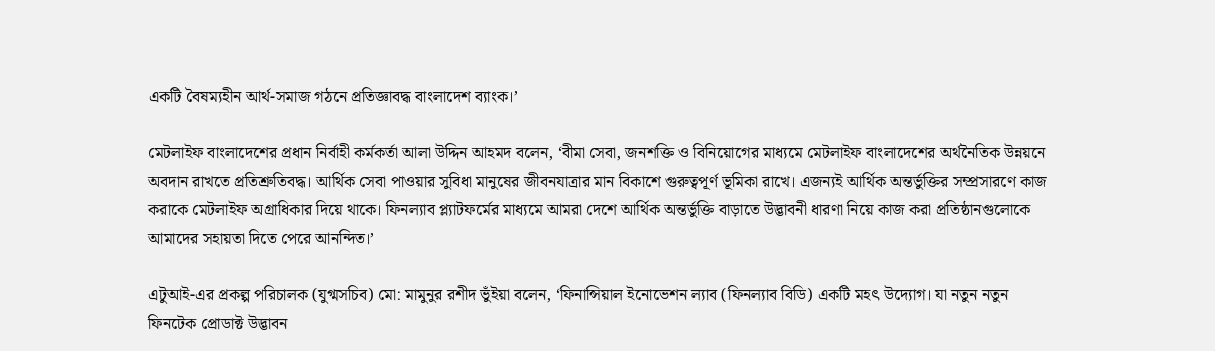একটি বৈষম্যহীন আর্থ-সমাজ গঠনে প্রতিজ্ঞাবদ্ধ বাংলাদেশ ব্যাংক।’

মেটলাইফ বাংলাদেশের প্রধান নির্বাহী কর্মকর্তা আলা উদ্দিন আহমদ বলেন, ‘বীমা সেবা, জনশক্তি ও বিনিয়োগের মাধ্যমে মেটলাইফ বাংলাদেশের অর্থনৈতিক উন্নয়নে অবদান রাখতে প্রতিশ্রুতিবদ্ধ। আর্থিক সেবা পাওয়ার সুবিধা মানুষের জীবনযাত্রার মান বিকাশে গুরুত্বপূর্ণ ভূমিকা রাখে। এজন্যই আর্থিক অন্তর্ভুক্তির সম্প্রসারণে কাজ করাকে মেটলাইফ অগ্রাধিকার দিয়ে থাকে। ফিনল্যাব প্ল্যাটফর্মের মাধ্যমে আমরা দেশে আর্থিক অন্তর্ভুক্তি বাড়াতে উদ্ভাবনী ধারণা নিয়ে কাজ করা প্রতিষ্ঠানগুলোকে আমাদের সহায়তা দিতে পেরে আনন্দিত।’

এটুআই-এর প্রকল্প পরিচালক (যুগ্মসচিব) মো: মামুনুর রশীদ ভুঁইয়া বলেন, ‘ফিনান্সিয়াল ইনোভেশন ল্যাব (ফিনল্যাব বিডি) একটি মহৎ উদ্যোগ। যা নতুন নতুন ফিনটেক প্রোডাক্ট উদ্ভাবন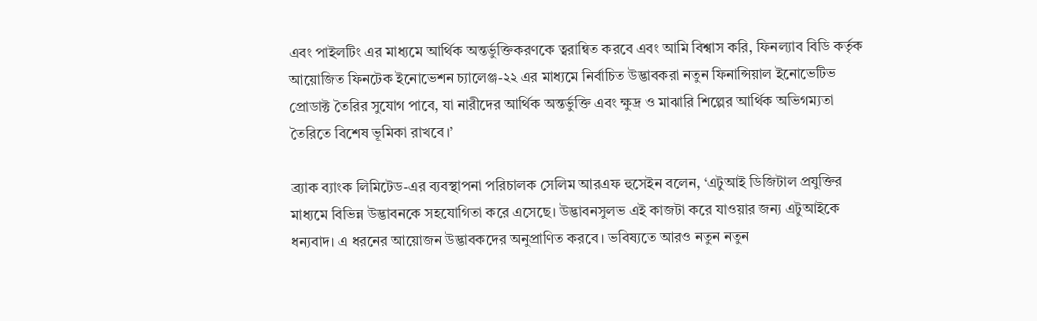এবং পাইলটিং এর মাধ্যমে আর্থিক অন্তর্ভুক্তিকরণকে ত্বরান্বিত করবে এবং আমি বিশ্বাস করি, ফিনল্যাব বিডি কর্তৃক আয়োজিত ফিনটেক ইনোভেশন চ্যালেঞ্জ-২২ এর মাধ্যমে নির্বাচিত উদ্ভাবকরা নতুন ফিনান্সিয়াল ইনোভেটিভ প্রোডাক্ট তৈরির সুযোগ পাবে, যা নারীদের আর্থিক অন্তর্ভুক্তি এবং ক্ষুদ্র ও মাঝারি শিল্পের আর্থিক অভিগম্যতা তৈরিতে বিশেষ ভূমিকা রাখবে।’

ব্র্যাক ব্যাংক লিমিটেড-এর ব্যবস্থাপনা পরিচালক সেলিম আরএফ হুসেইন বলেন, ‘এটুআই ডিজিটাল প্রযুক্তির মাধ্যমে বিভিন্ন উদ্ভাবনকে সহযোগিতা করে এসেছে। উদ্ভাবনসুলভ এই কাজটা করে যাওয়ার জন্য এটুআইকে ধন্যবাদ। এ ধরনের আয়োজন উদ্ভাবকদের অনুপ্রাণিত করবে। ভবিষ্যতে আরও নতুন নতুন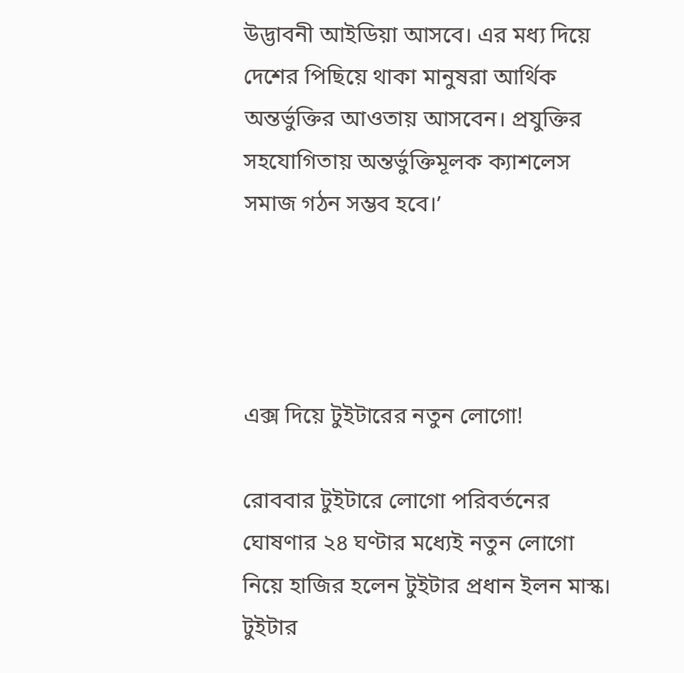উদ্ভাবনী আইডিয়া আসবে। এর মধ্য দিয়ে দেশের পিছিয়ে থাকা মানুষরা আর্থিক অন্তর্ভুক্তির আওতায় আসবেন। প্রযুক্তির সহযোগিতায় অন্তর্ভুক্তিমূলক ক্যাশলেস সমাজ গঠন সম্ভব হবে।’




এক্স দিয়ে টুইটারের নতুন লোগো!

রোববার টুইটারে লোগো পরিবর্তনের ঘোষণার ২৪ ঘণ্টার মধ্যেই নতুন লোগো নিয়ে হাজির হলেন টুইটার প্রধান ইলন মাস্ক। টুইটার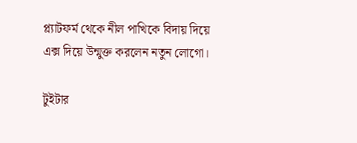প্ল্যাটফর্ম থেকে নীল পাখিকে বিদায় দিয়ে এক্স দিয়ে উন্মুক্ত করলেন নতুন লোগো।

টুইটার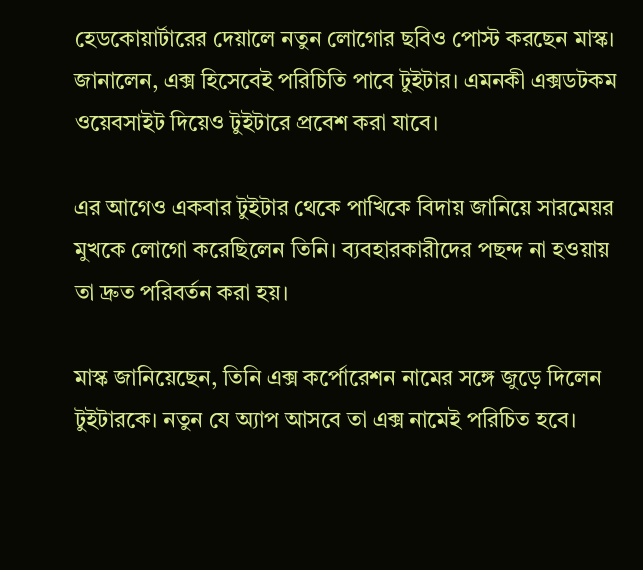হেডকোয়ার্টারের দেয়ালে নতুন লোগোর ছবিও পোস্ট করছেন মাস্ক। জানালেন, এক্স হিসেবেই পরিচিতি পাবে টুইটার। এমনকী এক্সডটকম ওয়েবসাইট দিয়েও টুইটারে প্রবেশ করা যাবে।

এর আগেও একবার টুইটার থেকে পাখিকে বিদায় জানিয়ে সারমেয়র মুখকে লোগো করেছিলেন তিনি। ব্যবহারকারীদের পছন্দ না হওয়ায় তা দ্রুত পরিবর্তন করা হয়।

মাস্ক জানিয়েছেন, তিনি এক্স কর্পোরেশন নামের সঙ্গে জুড়ে দিলেন টুইটারকে। নতুন যে অ্যাপ আসবে তা এক্স নামেই পরিচিত হবে।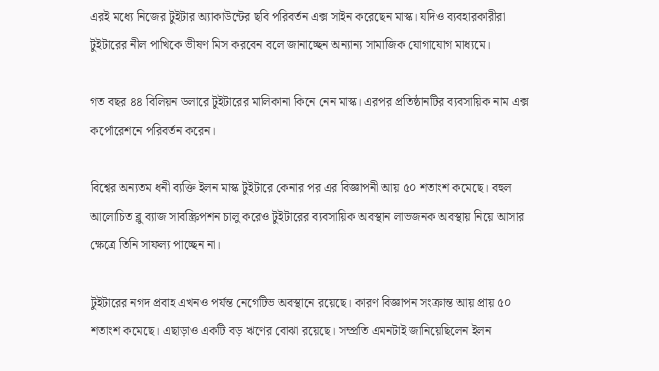এরই মধ্যে নিজের টুইটার অ্যাকাউন্টের ছবি পরিবর্তন এক্স সাইন করেছেন মাস্ক। যদিও ব্যবহারকারীরা টুইটারের নীল পাখিকে ভীষণ মিস করবেন বলে জানাচ্ছেন অন্যান্য সামাজিক যোগাযোগ মাধ্যমে।

গত বছর ৪৪ বিলিয়ন ডলারে টুইটারের মালিকানা কিনে নেন মাস্ক। এরপর প্রতিষ্ঠানটির ব্যবসায়িক নাম এক্স কর্পোরেশনে পরিবর্তন করেন।

বিশ্বের অন্যতম ধনী ব্যক্তি ইলন মাস্ক টুইটারে কেনার পর এর বিজ্ঞাপনী আয় ৫০ শতাংশ কমেছে। বহুল আলোচিত ব্লু ব্যাজ সাবস্ক্রিপশন চালু করেও টুইটারের ব্যবসায়িক অবস্থান লাভজনক অবস্থায় নিয়ে আসার ক্ষেত্রে তিনি সাফল্য পাচ্ছেন না।

টুইটারের নগদ প্রবাহ এখনও পর্যন্ত নেগেটিভ অবস্থানে রয়েছে। কারণ বিজ্ঞাপন সংক্রান্ত আয় প্রায় ৫০ শতাংশ কমেছে। এছাড়াও একটি বড় ঋণের বোঝা রয়েছে। সম্প্রতি এমনটাই জানিয়েছিলেন ইলন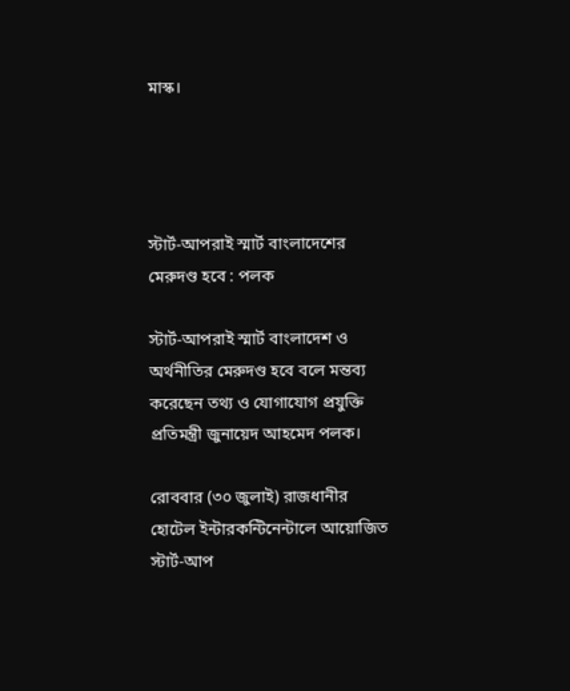মাস্ক।




স্টার্ট-আপরাই স্মার্ট বাংলাদেশের মেরুদণ্ড হবে : পলক

স্টার্ট-আপরাই স্মার্ট বাংলাদেশ ও অর্থনীতির মেরুদণ্ড হবে বলে মন্তব্য করেছেন তথ্য ও যোগাযোগ প্রযুক্তি প্রতিমন্ত্রী জুনায়েদ আহমেদ পলক।

রোববার (৩০ জুলাই) রাজধানীর হোটেল ইন্টারকন্টিনেন্টালে আয়োজিত স্টার্ট-আপ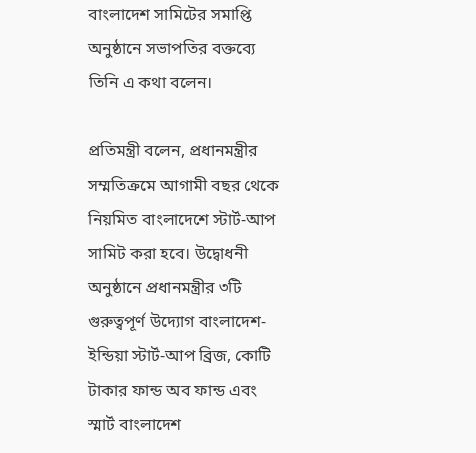বাংলাদেশ সামিটের সমাপ্তি অনুষ্ঠানে সভাপতির বক্তব্যে তিনি এ কথা বলেন।

প্রতিমন্ত্রী বলেন, প্রধানমন্ত্রীর সম্মতিক্রমে আগামী বছর থেকে নিয়মিত বাংলাদেশে স্টার্ট-আপ সামিট করা হবে। উদ্বোধনী অনুষ্ঠানে প্রধানমন্ত্রীর ৩টি গুরুত্বপূর্ণ উদ্যোগ বাংলাদেশ-ইন্ডিয়া স্টার্ট-আপ ব্রিজ, কোটি টাকার ফান্ড অব ফান্ড এবং স্মার্ট বাংলাদেশ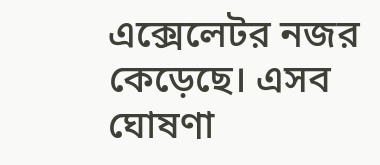এক্সেলেটর নজর কেড়েছে। এসব ঘোষণা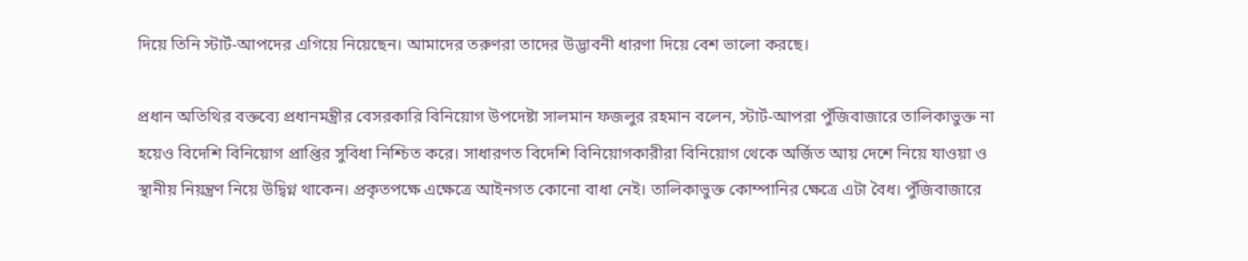দিয়ে তিনি স্টার্ট-আপদের এগিয়ে নিয়েছেন। আমাদের তরুণরা তাদের উদ্ভাবনী ধারণা দিয়ে বেশ ভালো করছে।

প্রধান অতিথির বক্তব্যে প্রধানমন্ত্রীর বেসরকারি বিনিয়োগ উপদেষ্টা সালমান ফজলুর রহমান বলেন, স্টার্ট-আপরা পুঁজিবাজারে তালিকাভুক্ত না হয়েও বিদেশি বিনিয়োগ প্রাপ্তির সুবিধা নিশ্চিত করে। সাধারণত বিদেশি বিনিয়োগকারীরা বিনিয়োগ থেকে অর্জিত আয় দেশে নিয়ে যাওয়া ও স্থানীয় নিয়ন্ত্রণ নিয়ে উদ্বিগ্ন থাকেন। প্রকৃতপক্ষে এক্ষেত্রে আইনগত কোনো বাধা নেই। তালিকাভুক্ত কোম্পানির ক্ষেত্রে এটা বৈধ। পুঁজিবাজারে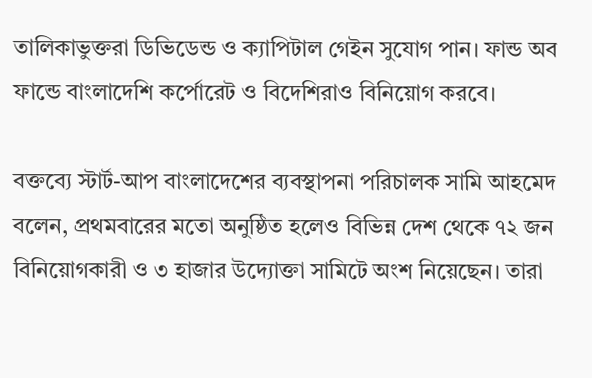তালিকাভুক্তরা ডিভিডেন্ড ও ক্যাপিটাল গেইন সুযোগ পান। ফান্ড অব ফান্ডে বাংলাদেশি কর্পোরেট ও বিদেশিরাও বিনিয়োগ করবে।

বক্তব্যে স্টার্ট-আপ বাংলাদেশের ব্যবস্থাপনা পরিচালক সামি আহমেদ বলেন, প্রথমবারের মতো অনুষ্ঠিত হলেও বিভিন্ন দেশ থেকে ৭২ জন বিনিয়োগকারী ও ৩ হাজার উদ্যোক্তা সামিটে অংশ নিয়েছেন। তারা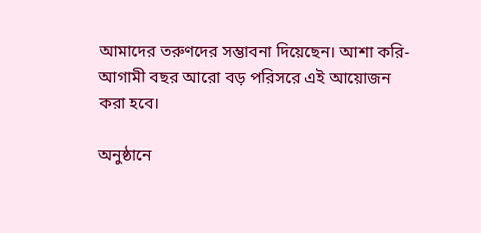আমাদের তরুণদের সম্ভাবনা দিয়েছেন। আশা করি- আগামী বছর আরো বড় পরিসরে এই আয়োজন করা হবে।

অনুষ্ঠানে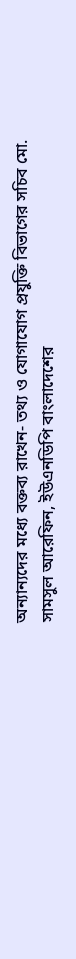অন্যান্যদের মধ্যে বক্তব্য রাখেন- তথ্য ও যোগাযোগ প্রযুক্তি বিভাগের সচিব মো. সামসুল আরেফিন, ইউএনডিপি বাংলাদেশের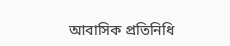আবাসিক প্রতিনিধি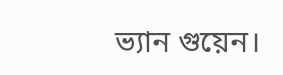ভ্যান গুয়েন।